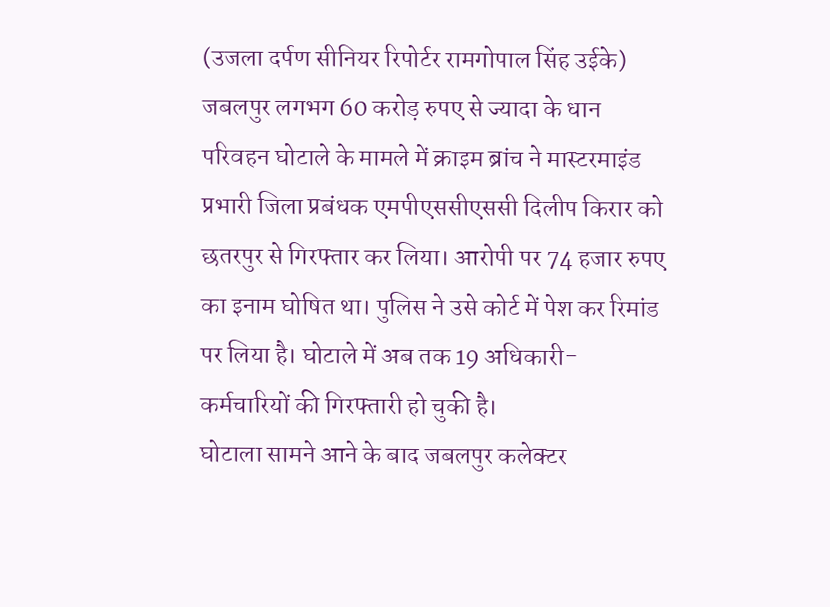(उजला दर्पण सीनियर रिपोर्टर रामगोपाल सिंह उईके)
जबलपुर लगभग 60 करोड़ रुपए से ज्यादा के धान परिवहन घोटाले के मामले में क्राइम ब्रांच ने मास्टरमाइंड प्रभारी जिला प्रबंधक एमपीएससीएससी दिलीप किरार को छतरपुर से गिरफ्तार कर लिया। आरोपी पर 74 हजार रुपए का इनाम घोषित था। पुलिस ने उसे कोर्ट में पेश कर रिमांड पर लिया है। घोटाले में अब तक 19 अधिकारी-कर्मचारियों की गिरफ्तारी हो चुकी है।
घोटाला सामने आने के बाद जबलपुर कलेक्टर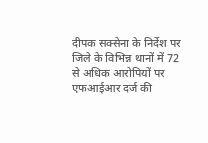दीपक सक्सेना के निर्देश पर जिले के विभिन्न थानों में 72 से अधिक आरोपियों पर एफआईआर दर्ज की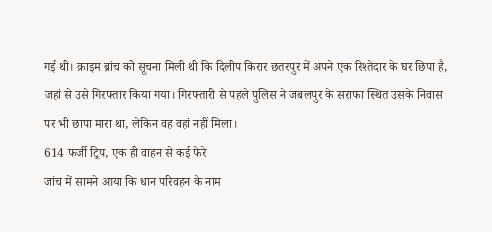गई थी। क्राइम ब्रांच को सूचना मिली थी कि दिलीप किरार छतरपुर में अपने एक रिश्तेदार के घर छिपा है, जहां से उसे गिरफ्तार किया गया। गिरफ्तारी से पहले पुलिस ने जबलपुर के सराफा स्थित उसके निवास पर भी छापा मारा था, लेकिन वह वहां नहीं मिला।
614 फर्जी ट्रिप, एक ही वाहन से कई फेरे
जांच में सामने आया कि धान परिवहन के नाम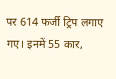पर 614 फर्जी ट्रिप लगाए गए। इनमें 55 कार,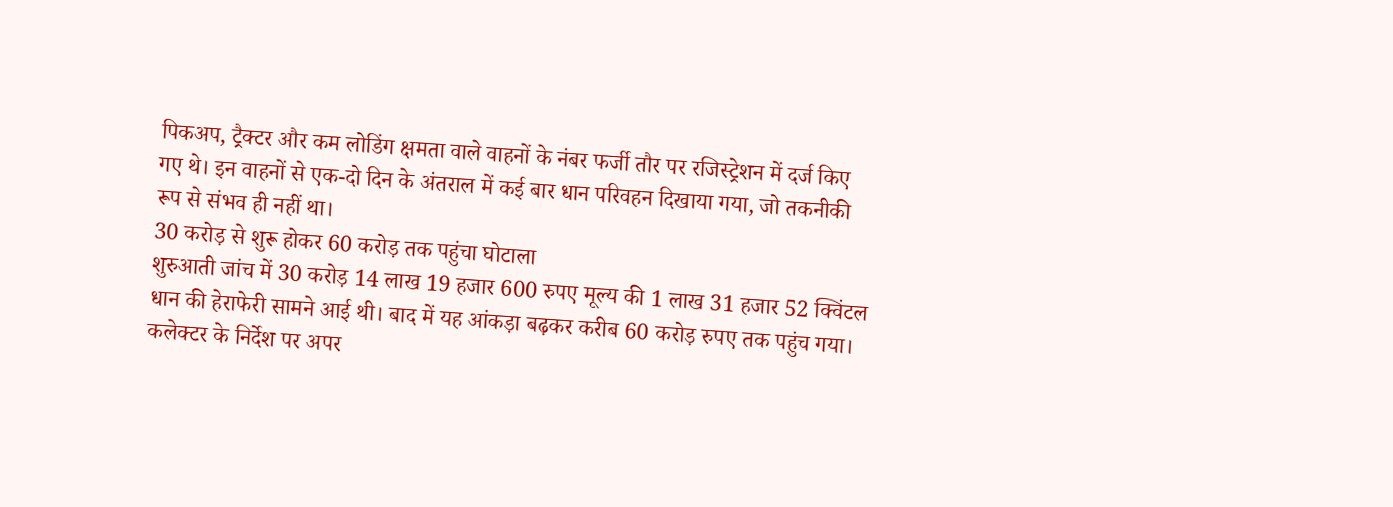पिकअप, ट्रैक्टर और कम लोडिंग क्षमता वाले वाहनों के नंबर फर्जी तौर पर रजिस्ट्रेशन में दर्ज किए गए थे। इन वाहनों से एक-दो दिन के अंतराल में कई बार धान परिवहन दिखाया गया, जो तकनीकी रूप से संभव ही नहीं था।
30 करोड़ से शुरू होकर 60 करोड़ तक पहुंचा घोटाला
शुरुआती जांच में 30 करोड़ 14 लाख 19 हजार 600 रुपए मूल्य की 1 लाख 31 हजार 52 क्विंटल धान की हेराफेरी सामने आई थी। बाद में यह आंकड़ा बढ़कर करीब 60 करोड़ रुपए तक पहुंच गया। कलेक्टर के निर्देश पर अपर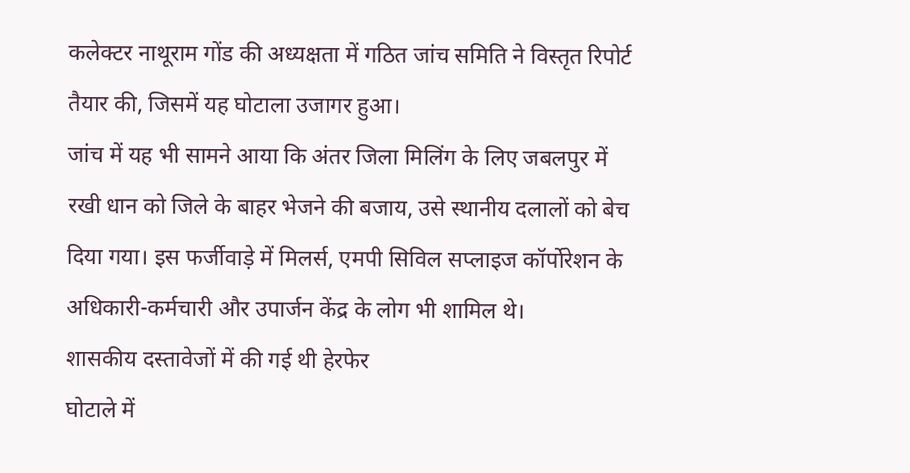कलेक्टर नाथूराम गोंड की अध्यक्षता में गठित जांच समिति ने विस्तृत रिपोर्ट तैयार की, जिसमें यह घोटाला उजागर हुआ।
जांच में यह भी सामने आया कि अंतर जिला मिलिंग के लिए जबलपुर में रखी धान को जिले के बाहर भेजने की बजाय, उसे स्थानीय दलालों को बेच दिया गया। इस फर्जीवाड़े में मिलर्स, एमपी सिविल सप्लाइज कॉर्पोरेशन के अधिकारी-कर्मचारी और उपार्जन केंद्र के लोग भी शामिल थे।
शासकीय दस्तावेजों में की गई थी हेरफेर
घोटाले में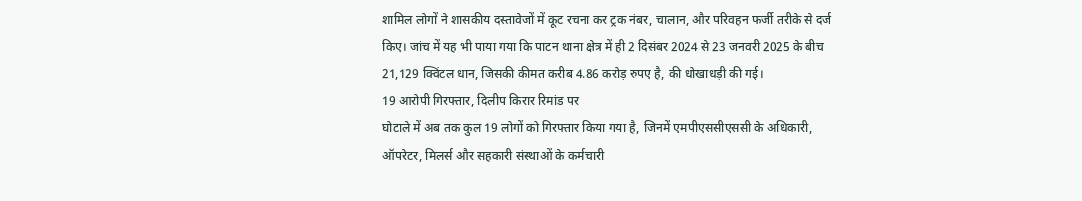शामिल लोगों ने शासकीय दस्तावेजों में कूट रचना कर ट्रक नंबर, चालान, और परिवहन फर्जी तरीके से दर्ज किए। जांच में यह भी पाया गया कि पाटन थाना क्षेत्र में ही 2 दिसंबर 2024 से 23 जनवरी 2025 के बीच 21,129 क्विंटल धान, जिसकी कीमत करीब 4.86 करोड़ रुपए है, की धोखाधड़ी की गई।
19 आरोपी गिरफ्तार, दिलीप किरार रिमांड पर
घोटाले में अब तक कुल 19 लोगों को गिरफ्तार किया गया है, जिनमें एमपीएससीएससी के अधिकारी, ऑपरेटर, मिलर्स और सहकारी संस्थाओं के कर्मचारी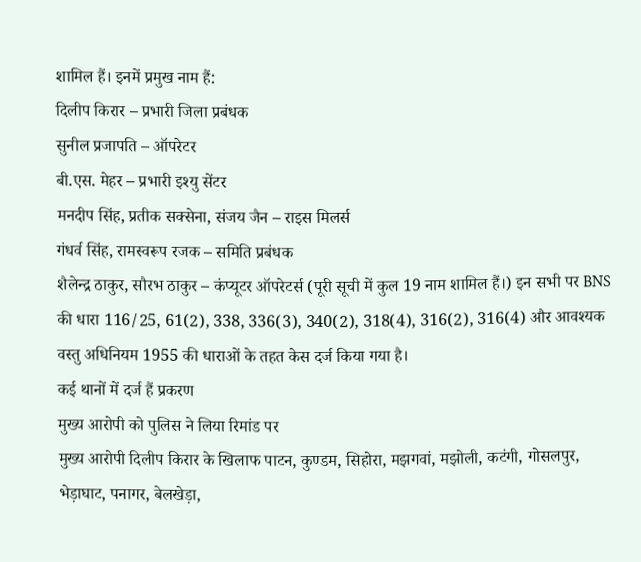शामिल हैं। इनमें प्रमुख नाम हैं:
दिलीप किरार – प्रभारी जिला प्रबंधक
सुनील प्रजापति – ऑपरेटर
बी.एस. मेहर – प्रभारी इश्यु सेंटर
मनदीप सिंह, प्रतीक सक्सेना, संजय जैन – राइस मिलर्स
गंधर्व सिंह, रामस्वरूप रजक – समिति प्रबंधक
शैलेन्द्र ठाकुर, सौरभ ठाकुर – कंप्यूटर ऑपरेटर्स (पूरी सूची में कुल 19 नाम शामिल हैं।) इन सभी पर BNS की धारा 116/25, 61(2), 338, 336(3), 340(2), 318(4), 316(2), 316(4) और आवश्यक वस्तु अधिनियम 1955 की धाराओं के तहत केस दर्ज किया गया है।
कई थानों में दर्ज हैं प्रकरण
मुख्य आरोपी को पुलिस ने लिया रिमांड पर
मुख्य आरोपी दिलीप किरार के खिलाफ पाटन, कुण्डम, सिहोरा, मझगवां, मझोली, कटंगी, गोसलपुर, भेड़ाघाट, पनागर, बेलखेड़ा,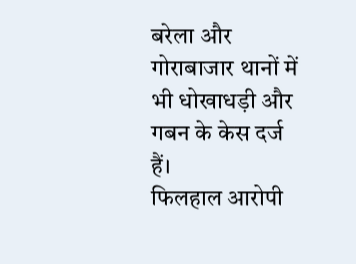बरेला और गोराबाजार थानों में भी धोखाधड़ी और गबन के केस दर्ज हैं।
फिलहाल आरोपी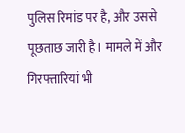पुलिस रिमांड पर है, और उससे पूछताछ जारी है। मामले में और गिरफ्तारियां भी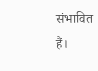संभावित हैं।